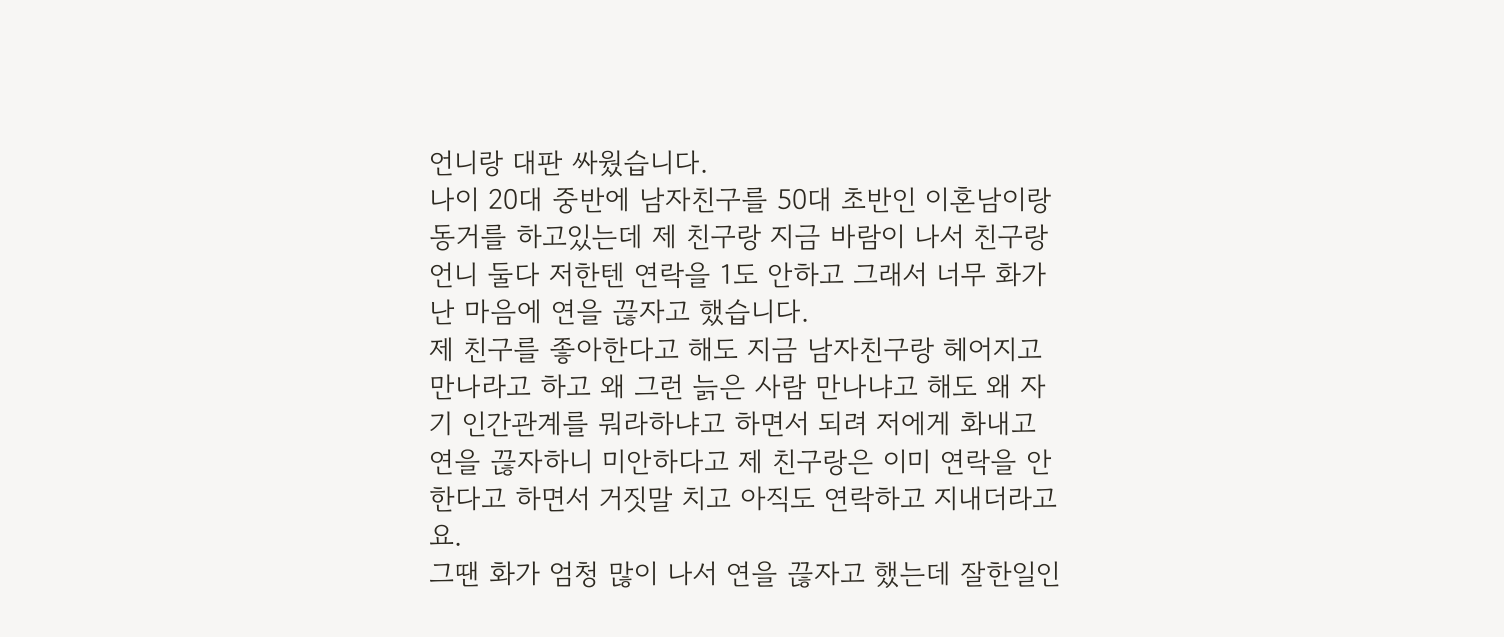언니랑 대판 싸웠습니다.
나이 20대 중반에 남자친구를 50대 초반인 이혼남이랑 동거를 하고있는데 제 친구랑 지금 바람이 나서 친구랑 언니 둘다 저한텐 연락을 1도 안하고 그래서 너무 화가난 마음에 연을 끊자고 했습니다.
제 친구를 좋아한다고 해도 지금 남자친구랑 헤어지고 만나라고 하고 왜 그런 늙은 사람 만나냐고 해도 왜 자기 인간관계를 뭐라하냐고 하면서 되려 저에게 화내고 연을 끊자하니 미안하다고 제 친구랑은 이미 연락을 안한다고 하면서 거짓말 치고 아직도 연락하고 지내더라고요.
그땐 화가 엄청 많이 나서 연을 끊자고 했는데 잘한일인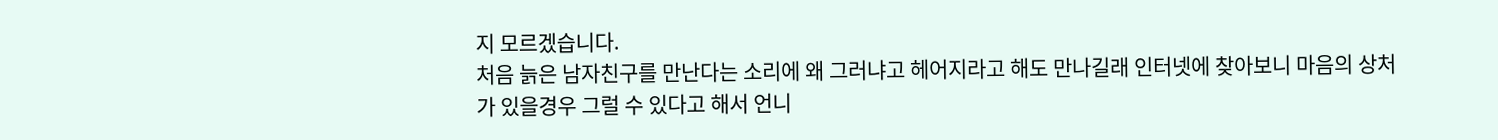지 모르겠습니다.
처음 늙은 남자친구를 만난다는 소리에 왜 그러냐고 헤어지라고 해도 만나길래 인터넷에 찾아보니 마음의 상처가 있을경우 그럴 수 있다고 해서 언니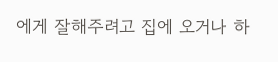에게 잘해주려고 집에 오거나 하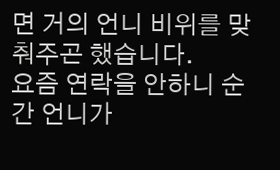면 거의 언니 비위를 맞춰주곤 했습니다.
요즘 연락을 안하니 순간 언니가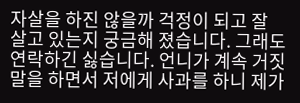자살을 하진 않을까 걱정이 되고 잘 살고 있는지 궁금해 졌습니다. 그래도 연락하긴 싫습니다. 언니가 계속 거짓말을 하면서 저에게 사과를 하니 제가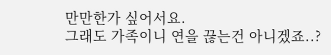만만한가 싶어서요.
그래도 가족이니 연을 끊는건 아니겠죠..?